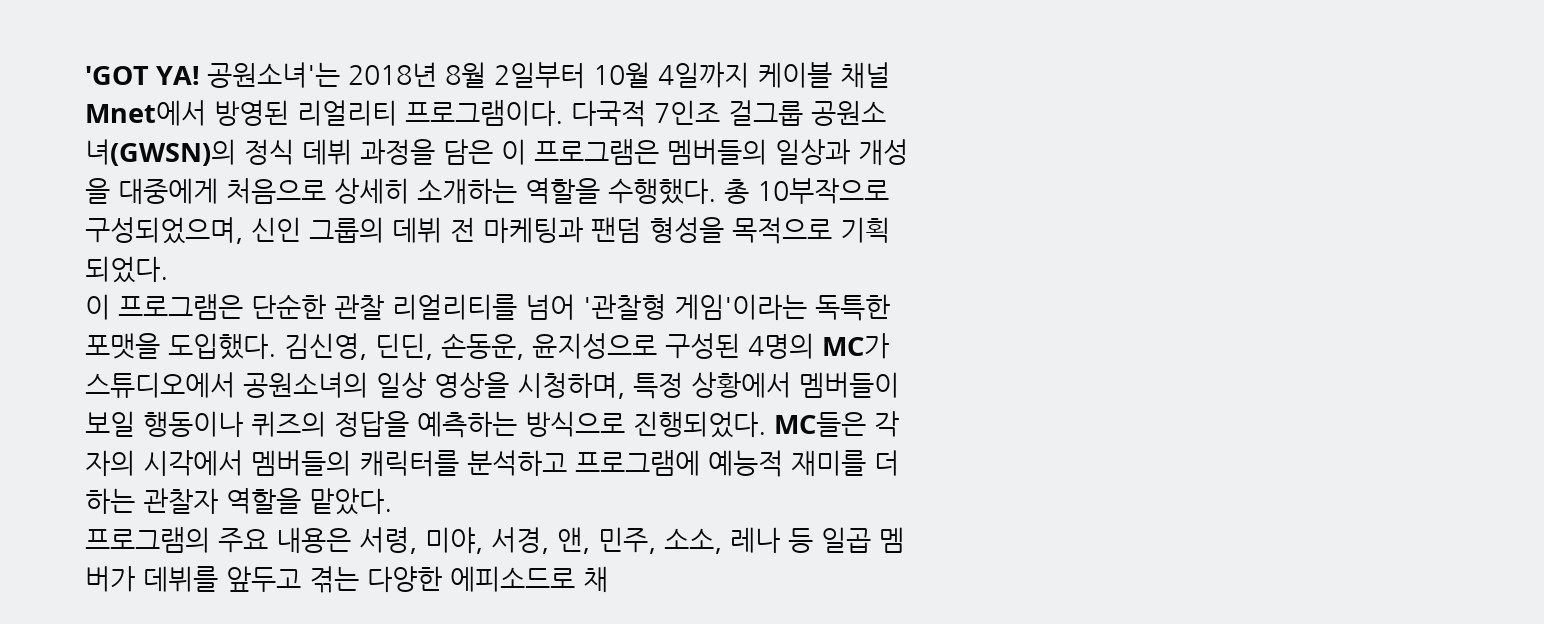'GOT YA! 공원소녀'는 2018년 8월 2일부터 10월 4일까지 케이블 채널 Mnet에서 방영된 리얼리티 프로그램이다. 다국적 7인조 걸그룹 공원소녀(GWSN)의 정식 데뷔 과정을 담은 이 프로그램은 멤버들의 일상과 개성을 대중에게 처음으로 상세히 소개하는 역할을 수행했다. 총 10부작으로 구성되었으며, 신인 그룹의 데뷔 전 마케팅과 팬덤 형성을 목적으로 기획되었다.
이 프로그램은 단순한 관찰 리얼리티를 넘어 '관찰형 게임'이라는 독특한 포맷을 도입했다. 김신영, 딘딘, 손동운, 윤지성으로 구성된 4명의 MC가 스튜디오에서 공원소녀의 일상 영상을 시청하며, 특정 상황에서 멤버들이 보일 행동이나 퀴즈의 정답을 예측하는 방식으로 진행되었다. MC들은 각자의 시각에서 멤버들의 캐릭터를 분석하고 프로그램에 예능적 재미를 더하는 관찰자 역할을 맡았다.
프로그램의 주요 내용은 서령, 미야, 서경, 앤, 민주, 소소, 레나 등 일곱 멤버가 데뷔를 앞두고 겪는 다양한 에피소드로 채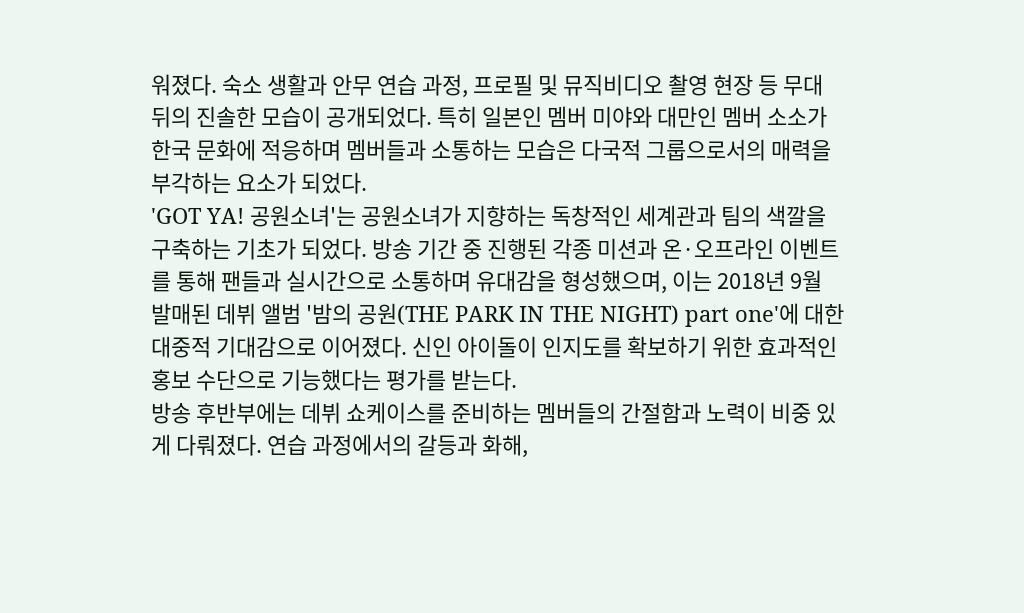워졌다. 숙소 생활과 안무 연습 과정, 프로필 및 뮤직비디오 촬영 현장 등 무대 뒤의 진솔한 모습이 공개되었다. 특히 일본인 멤버 미야와 대만인 멤버 소소가 한국 문화에 적응하며 멤버들과 소통하는 모습은 다국적 그룹으로서의 매력을 부각하는 요소가 되었다.
'GOT YA! 공원소녀'는 공원소녀가 지향하는 독창적인 세계관과 팀의 색깔을 구축하는 기초가 되었다. 방송 기간 중 진행된 각종 미션과 온·오프라인 이벤트를 통해 팬들과 실시간으로 소통하며 유대감을 형성했으며, 이는 2018년 9월 발매된 데뷔 앨범 '밤의 공원(THE PARK IN THE NIGHT) part one'에 대한 대중적 기대감으로 이어졌다. 신인 아이돌이 인지도를 확보하기 위한 효과적인 홍보 수단으로 기능했다는 평가를 받는다.
방송 후반부에는 데뷔 쇼케이스를 준비하는 멤버들의 간절함과 노력이 비중 있게 다뤄졌다. 연습 과정에서의 갈등과 화해,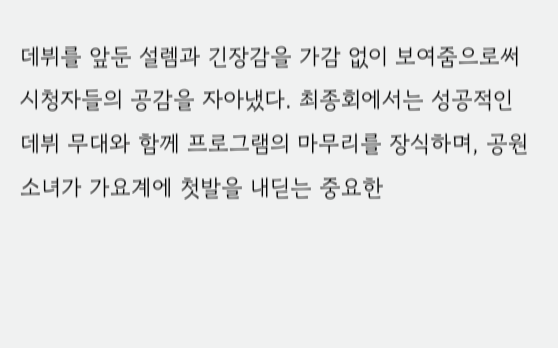데뷔를 앞둔 설렘과 긴장감을 가감 없이 보여줌으로써 시청자들의 공감을 자아냈다. 최종회에서는 성공적인 데뷔 무대와 함께 프로그램의 마무리를 장식하며, 공원소녀가 가요계에 첫발을 내딛는 중요한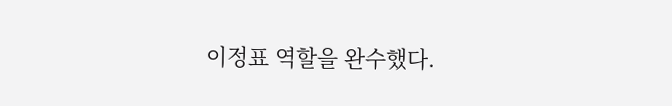이정표 역할을 완수했다.